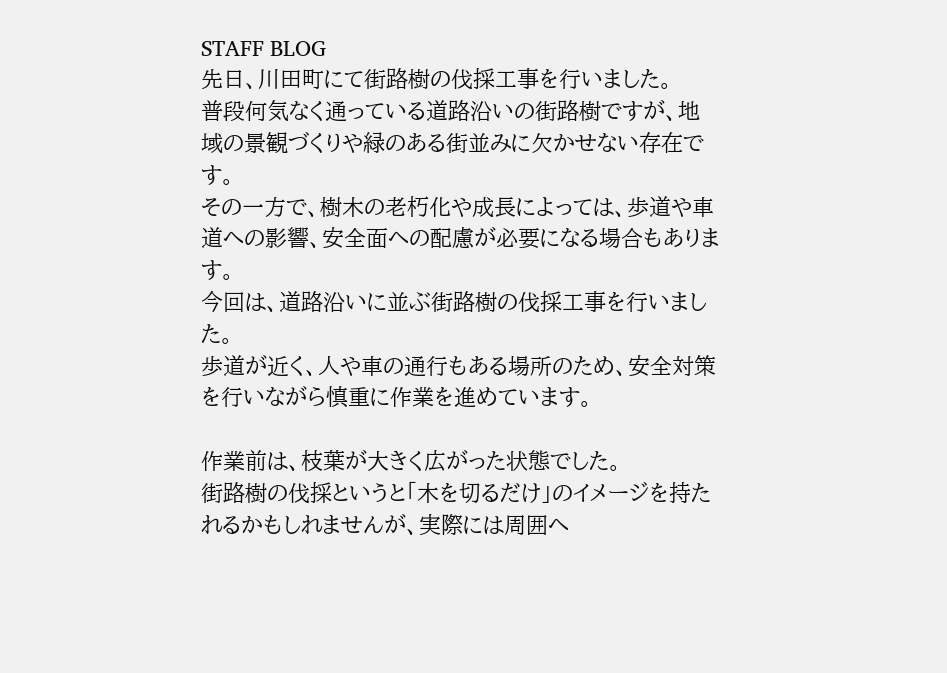STAFF BLOG
先日、川田町にて街路樹の伐採工事を行いました。
普段何気なく通っている道路沿いの街路樹ですが、地域の景観づくりや緑のある街並みに欠かせない存在です。
その一方で、樹木の老朽化や成長によっては、歩道や車道への影響、安全面への配慮が必要になる場合もあります。
今回は、道路沿いに並ぶ街路樹の伐採工事を行いました。
歩道が近く、人や車の通行もある場所のため、安全対策を行いながら慎重に作業を進めています。

作業前は、枝葉が大きく広がった状態でした。
街路樹の伐採というと「木を切るだけ」のイメージを持たれるかもしれませんが、実際には周囲へ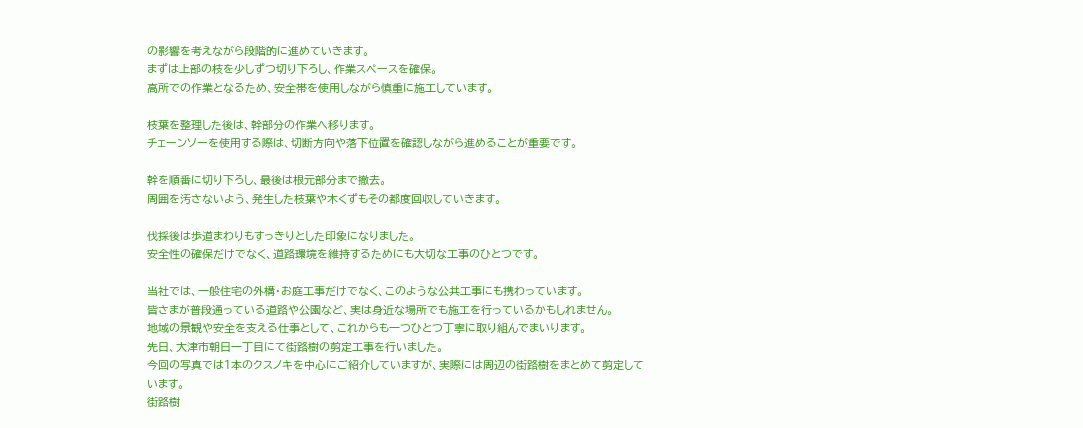の影響を考えながら段階的に進めていきます。
まずは上部の枝を少しずつ切り下ろし、作業スペースを確保。
高所での作業となるため、安全帯を使用しながら慎重に施工しています。

枝葉を整理した後は、幹部分の作業へ移ります。
チェーンソーを使用する際は、切断方向や落下位置を確認しながら進めることが重要です。

幹を順番に切り下ろし、最後は根元部分まで撤去。
周囲を汚さないよう、発生した枝葉や木くずもその都度回収していきます。

伐採後は歩道まわりもすっきりとした印象になりました。
安全性の確保だけでなく、道路環境を維持するためにも大切な工事のひとつです。

当社では、一般住宅の外構・お庭工事だけでなく、このような公共工事にも携わっています。
皆さまが普段通っている道路や公園など、実は身近な場所でも施工を行っているかもしれません。
地域の景観や安全を支える仕事として、これからも一つひとつ丁寧に取り組んでまいります。
先日、大津市朝日一丁目にて街路樹の剪定工事を行いました。
今回の写真では1本のクスノキを中心にご紹介していますが、実際には周辺の街路樹をまとめて剪定しています。
街路樹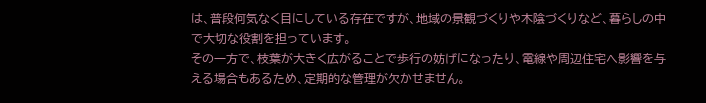は、普段何気なく目にしている存在ですが、地域の景観づくりや木陰づくりなど、暮らしの中で大切な役割を担っています。
その一方で、枝葉が大きく広がることで歩行の妨げになったり、電線や周辺住宅へ影響を与える場合もあるため、定期的な管理が欠かせません。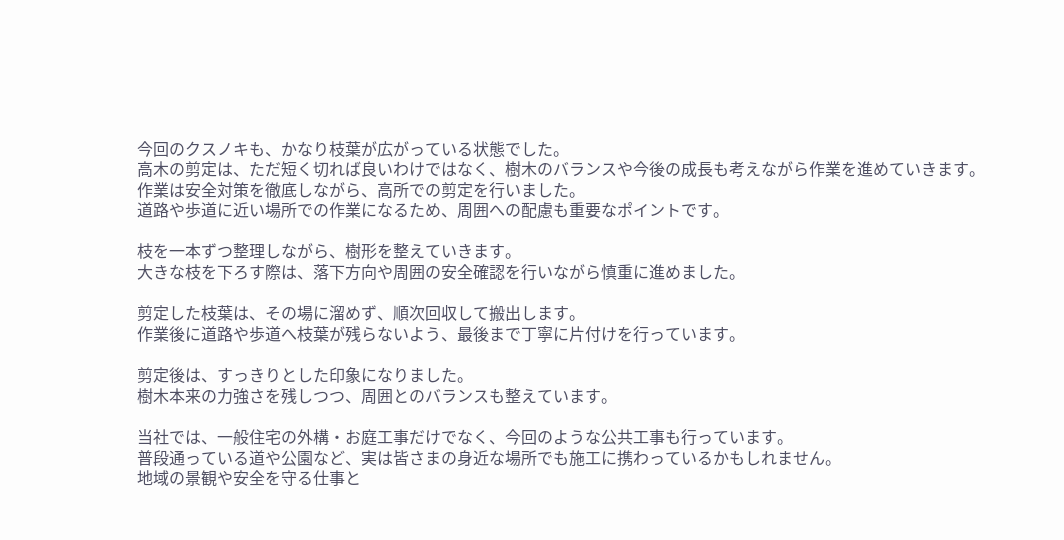今回のクスノキも、かなり枝葉が広がっている状態でした。
高木の剪定は、ただ短く切れば良いわけではなく、樹木のバランスや今後の成長も考えながら作業を進めていきます。
作業は安全対策を徹底しながら、高所での剪定を行いました。
道路や歩道に近い場所での作業になるため、周囲への配慮も重要なポイントです。

枝を一本ずつ整理しながら、樹形を整えていきます。
大きな枝を下ろす際は、落下方向や周囲の安全確認を行いながら慎重に進めました。

剪定した枝葉は、その場に溜めず、順次回収して搬出します。
作業後に道路や歩道へ枝葉が残らないよう、最後まで丁寧に片付けを行っています。

剪定後は、すっきりとした印象になりました。
樹木本来の力強さを残しつつ、周囲とのバランスも整えています。

当社では、一般住宅の外構・お庭工事だけでなく、今回のような公共工事も行っています。
普段通っている道や公園など、実は皆さまの身近な場所でも施工に携わっているかもしれません。
地域の景観や安全を守る仕事と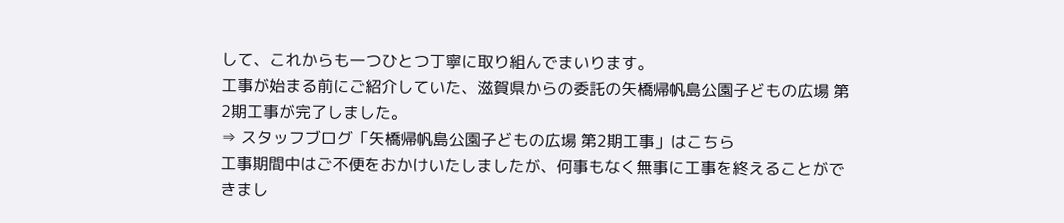して、これからも一つひとつ丁寧に取り組んでまいります。
工事が始まる前にご紹介していた、滋賀県からの委託の矢橋帰帆島公園子どもの広場 第2期工事が完了しました。
⇒ スタッフブログ「矢橋帰帆島公園子どもの広場 第2期工事」はこちら
工事期間中はご不便をおかけいたしましたが、何事もなく無事に工事を終えることができまし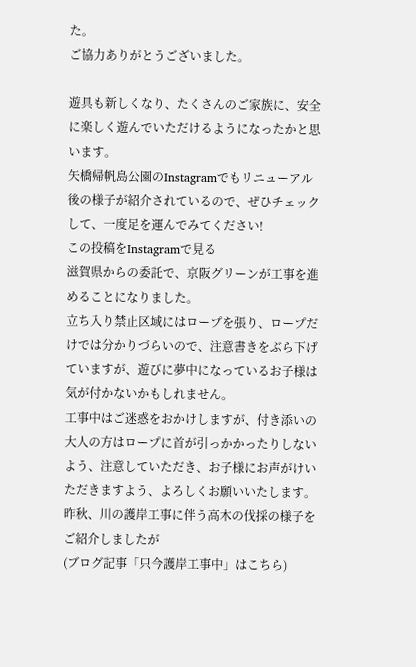た。
ご協力ありがとうございました。

遊具も新しくなり、たくさんのご家族に、安全に楽しく遊んでいただけるようになったかと思います。
矢橋帰帆島公園のInstagramでもリニューアル後の様子が紹介されているので、ぜひチェックして、一度足を運んでみてください!
この投稿をInstagramで見る
滋賀県からの委託で、京阪グリーンが工事を進めることになりました。
立ち入り禁止区域にはロープを張り、ロープだけでは分かりづらいので、注意書きをぶら下げていますが、遊びに夢中になっているお子様は気が付かないかもしれません。
工事中はご迷惑をおかけしますが、付き添いの大人の方はロープに首が引っかかったりしないよう、注意していただき、お子様にお声がけいただきますよう、よろしくお願いいたします。
昨秋、川の護岸工事に伴う高木の伐採の様子をご紹介しましたが
(ブログ記事「只今護岸工事中」はこちら)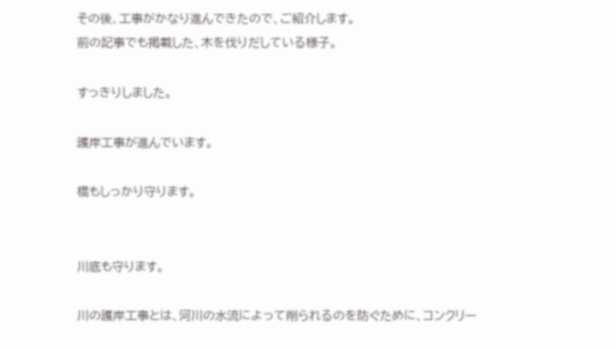その後、工事がかなり進んできたので、ご紹介します。
前の記事でも掲載した、木を伐りだしている様子。

すっきりしました。

護岸工事が進んでいます。

橋もしっかり守ります。


川底も守ります。

川の護岸工事とは、河川の水流によって削られるのを防ぐために、コンクリー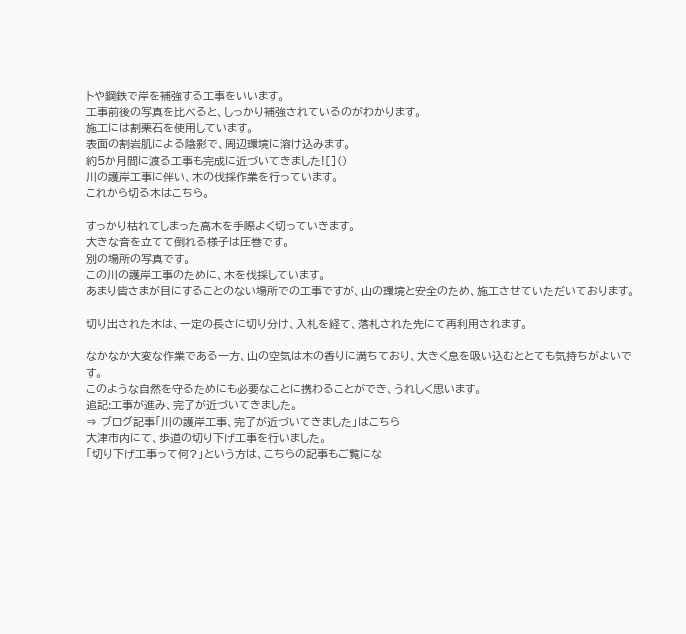トや鋼鉄で岸を補強する工事をいいます。
工事前後の写真を比べると、しっかり補強されているのがわかります。
施工には割栗石を使用しています。
表面の割岩肌による陰影で、周辺環境に溶け込みます。
約5か月間に渡る工事も完成に近づいてきました![]()
川の護岸工事に伴い、木の伐採作業を行っています。
これから切る木はこちら。

すっかり枯れてしまった高木を手際よく切っていきます。
大きな音を立てて倒れる様子は圧巻です。
別の場所の写真です。
この川の護岸工事のために、木を伐採しています。
あまり皆さまが目にすることのない場所での工事ですが、山の環境と安全のため、施工させていただいております。

切り出された木は、一定の長さに切り分け、入札を経て、落札された先にて再利用されます。

なかなか大変な作業である一方、山の空気は木の香りに満ちており、大きく息を吸い込むととても気持ちがよいです。
このような自然を守るためにも必要なことに携わることができ、うれしく思います。
追記:工事が進み、完了が近づいてきました。
⇒ ブログ記事「川の護岸工事、完了が近づいてきました」はこちら
大津市内にて、歩道の切り下げ工事を行いました。
「切り下げ工事って何?」という方は、こちらの記事もご覧にな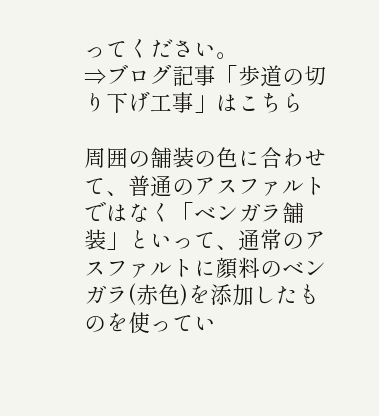ってください。
⇒ブログ記事「歩道の切り下げ工事」はこちら

周囲の舗装の色に合わせて、普通のアスファルトではなく「ベンガラ舗装」といって、通常のアスファルトに顔料のベンガラ(赤色)を添加したものを使ってい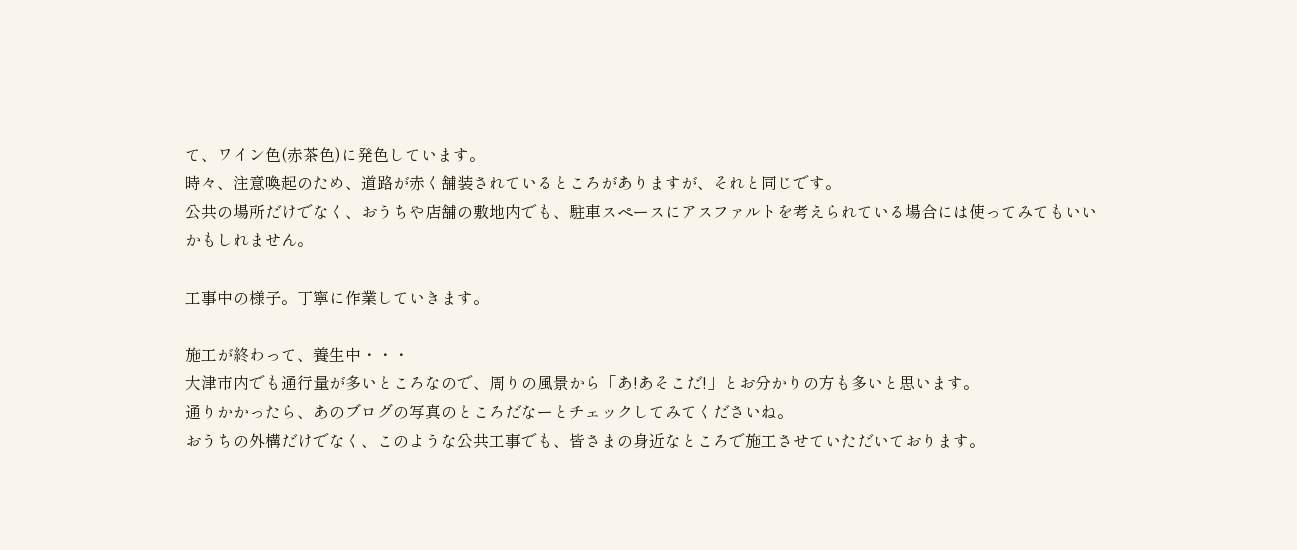て、ワイン色(赤茶色)に発色しています。
時々、注意喚起のため、道路が赤く舗装されているところがありますが、それと同じです。
公共の場所だけでなく、おうちや店舗の敷地内でも、駐車スペースにアスファルトを考えられている場合には使ってみてもいいかもしれません。

工事中の様子。丁寧に作業していきます。

施工が終わって、養生中・・・
大津市内でも通行量が多いところなので、周りの風景から「あ!あそこだ!」とお分かりの方も多いと思います。
通りかかったら、あのブログの写真のところだなーとチェックしてみてくださいね。
おうちの外構だけでなく、このような公共工事でも、皆さまの身近なところで施工させていただいております。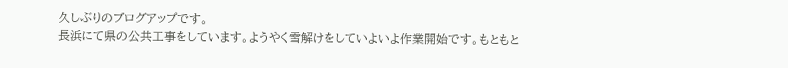久しぶりのブログアップです。
長浜にて県の公共工事をしています。ようやく雪解けをしていよいよ作業開始です。もともと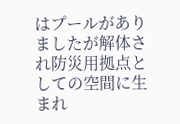はプールがありましたが解体され防災用拠点としての空間に生まれ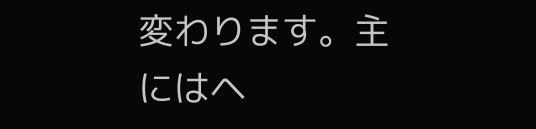変わります。主にはヘ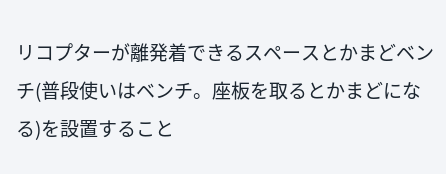リコプターが離発着できるスペースとかまどベンチ(普段使いはベンチ。座板を取るとかまどになる)を設置すること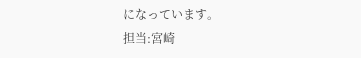になっています。
担当:宮崎